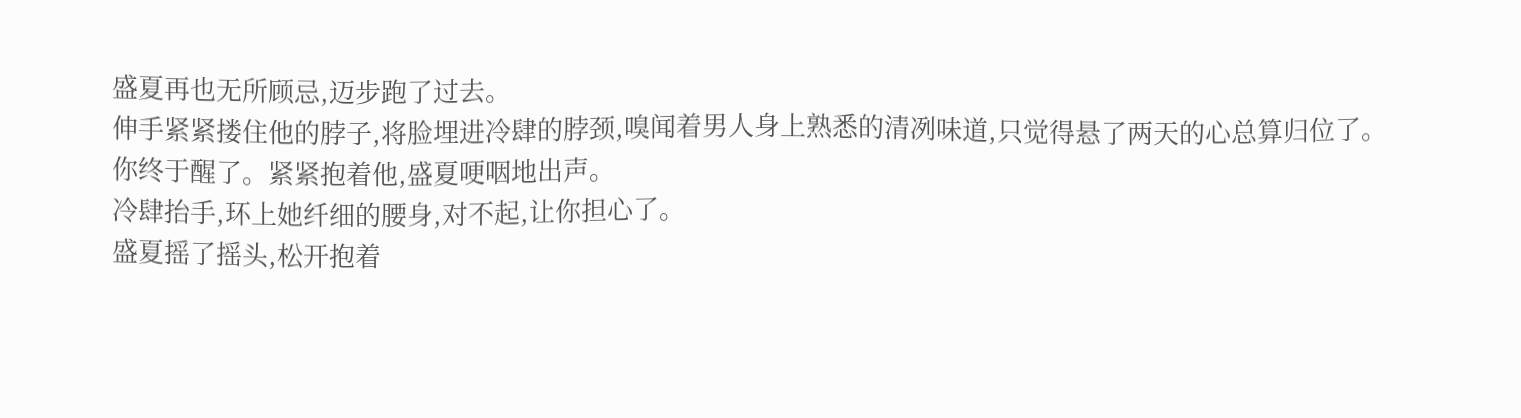盛夏再也无所顾忌,迈步跑了过去。
伸手紧紧搂住他的脖子,将脸埋进冷肆的脖颈,嗅闻着男人身上熟悉的清冽味道,只觉得悬了两天的心总算归位了。
你终于醒了。紧紧抱着他,盛夏哽咽地出声。
冷肆抬手,环上她纤细的腰身,对不起,让你担心了。
盛夏摇了摇头,松开抱着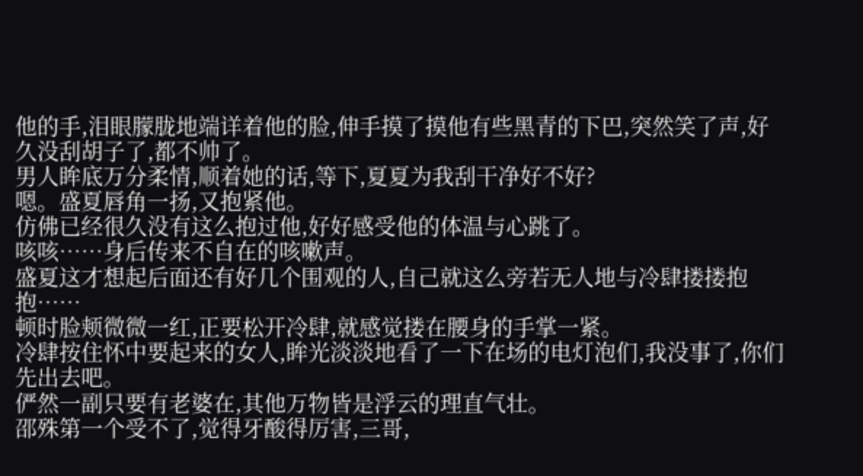他的手,泪眼朦胧地端详着他的脸,伸手摸了摸他有些黑青的下巴,突然笑了声,好久没刮胡子了,都不帅了。
男人眸底万分柔情,顺着她的话,等下,夏夏为我刮干净好不好?
嗯。盛夏唇角一扬,又抱紧他。
仿佛已经很久没有这么抱过他,好好感受他的体温与心跳了。
咳咳……身后传来不自在的咳嗽声。
盛夏这才想起后面还有好几个围观的人,自己就这么旁若无人地与冷肆搂搂抱抱……
顿时脸颊微微一红,正要松开冷肆,就感觉搂在腰身的手掌一紧。
冷肆按住怀中要起来的女人,眸光淡淡地看了一下在场的电灯泡们,我没事了,你们先出去吧。
俨然一副只要有老婆在,其他万物皆是浮云的理直气壮。
邵殊第一个受不了,觉得牙酸得厉害,三哥,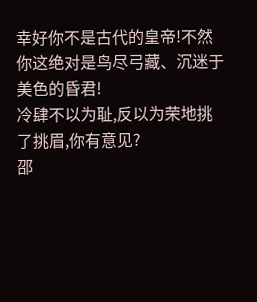幸好你不是古代的皇帝!不然你这绝对是鸟尽弓藏、沉迷于美色的昏君!
冷肆不以为耻,反以为荣地挑了挑眉,你有意见?
邵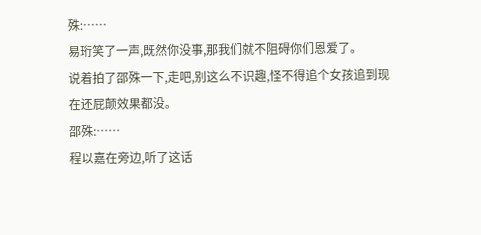殊:……
易珩笑了一声,既然你没事,那我们就不阻碍你们恩爱了。
说着拍了邵殊一下,走吧,别这么不识趣,怪不得追个女孩追到现在还屁颠效果都没。
邵殊:……
程以嘉在旁边,听了这话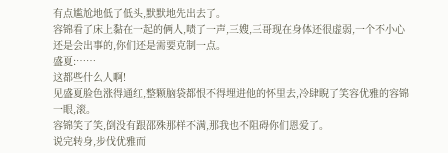有点尴尬地低了低头,默默地先出去了。
容锦看了床上黏在一起的俩人,啧了一声,三嫂,三哥现在身体还很虚弱,一个不小心还是会出事的,你们还是需要克制一点。
盛夏:……
这都些什么人啊!
见盛夏脸色涨得通红,整颗脑袋都恨不得埋进他的怀里去,冷肆睨了笑容优雅的容锦一眼,滚。
容锦笑了笑,倒没有跟邵殊那样不满,那我也不阻碍你们恩爱了。
说完转身,步伐优雅而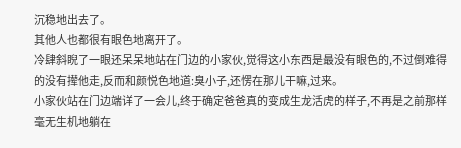沉稳地出去了。
其他人也都很有眼色地离开了。
冷肆斜睨了一眼还呆呆地站在门边的小家伙,觉得这小东西是最没有眼色的,不过倒难得的没有撵他走,反而和颜悦色地道:臭小子,还愣在那儿干嘛,过来。
小家伙站在门边端详了一会儿,终于确定爸爸真的变成生龙活虎的样子,不再是之前那样毫无生机地躺在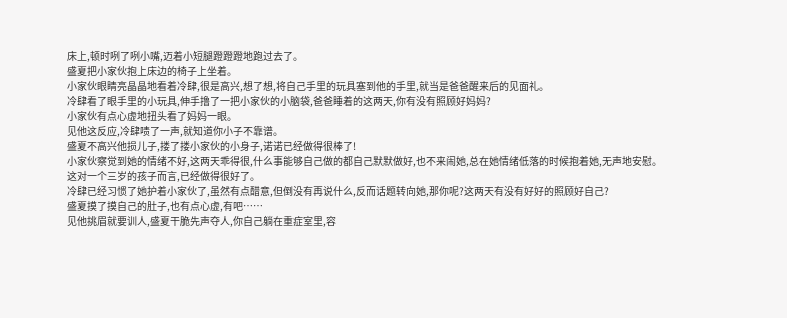床上,顿时咧了咧小嘴,迈着小短腿蹬蹬蹬地跑过去了。
盛夏把小家伙抱上床边的椅子上坐着。
小家伙眼睛亮晶晶地看着冷肆,很是高兴,想了想,将自己手里的玩具塞到他的手里,就当是爸爸醒来后的见面礼。
冷肆看了眼手里的小玩具,伸手撸了一把小家伙的小脑袋,爸爸睡着的这两天,你有没有照顾好妈妈?
小家伙有点心虚地扭头看了妈妈一眼。
见他这反应,冷肆啧了一声,就知道你小子不靠谱。
盛夏不高兴他损儿子,搂了搂小家伙的小身子,诺诺已经做得很棒了!
小家伙察觉到她的情绪不好,这两天乖得很,什么事能够自己做的都自己默默做好,也不来闹她,总在她情绪低落的时候抱着她,无声地安慰。
这对一个三岁的孩子而言,已经做得很好了。
冷肆已经习惯了她护着小家伙了,虽然有点醋意,但倒没有再说什么,反而话题转向她,那你呢?这两天有没有好好的照顾好自己?
盛夏摸了摸自己的肚子,也有点心虚,有吧……
见他挑眉就要训人,盛夏干脆先声夺人,你自己躺在重症室里,容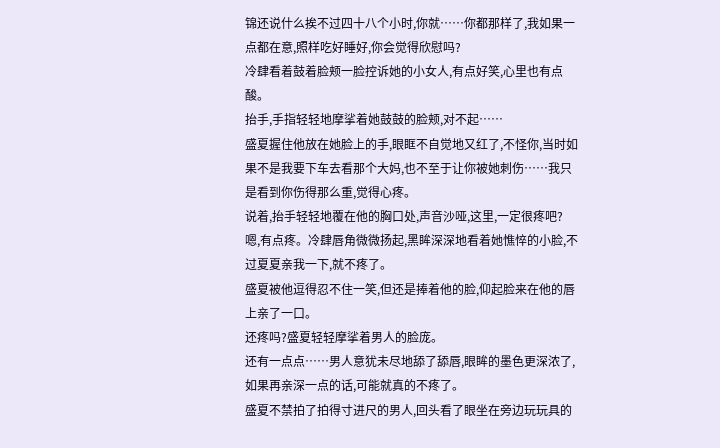锦还说什么挨不过四十八个小时,你就……你都那样了,我如果一点都在意,照样吃好睡好,你会觉得欣慰吗?
冷肆看着鼓着脸颊一脸控诉她的小女人,有点好笑,心里也有点酸。
抬手,手指轻轻地摩挲着她鼓鼓的脸颊,对不起……
盛夏握住他放在她脸上的手,眼眶不自觉地又红了,不怪你,当时如果不是我要下车去看那个大妈,也不至于让你被她刺伤……我只是看到你伤得那么重,觉得心疼。
说着,抬手轻轻地覆在他的胸口处,声音沙哑,这里,一定很疼吧?
嗯,有点疼。冷肆唇角微微扬起,黑眸深深地看着她憔悴的小脸,不过夏夏亲我一下,就不疼了。
盛夏被他逗得忍不住一笑,但还是捧着他的脸,仰起脸来在他的唇上亲了一口。
还疼吗?盛夏轻轻摩挲着男人的脸庞。
还有一点点……男人意犹未尽地舔了舔唇,眼眸的墨色更深浓了,如果再亲深一点的话,可能就真的不疼了。
盛夏不禁拍了拍得寸进尺的男人,回头看了眼坐在旁边玩玩具的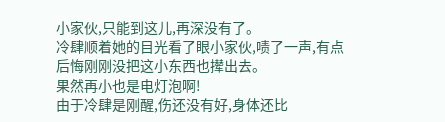小家伙,只能到这儿,再深没有了。
冷肆顺着她的目光看了眼小家伙,啧了一声,有点后悔刚刚没把这小东西也撵出去。
果然再小也是电灯泡啊!
由于冷肆是刚醒,伤还没有好,身体还比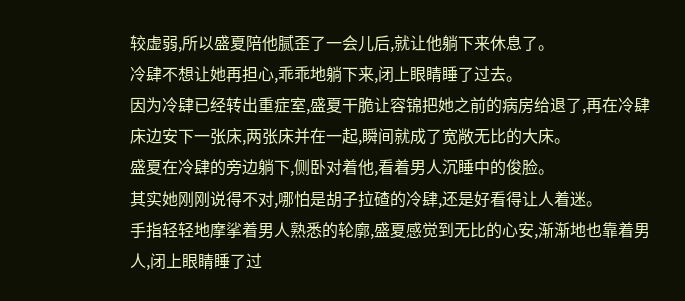较虚弱,所以盛夏陪他腻歪了一会儿后,就让他躺下来休息了。
冷肆不想让她再担心,乖乖地躺下来,闭上眼睛睡了过去。
因为冷肆已经转出重症室,盛夏干脆让容锦把她之前的病房给退了,再在冷肆床边安下一张床,两张床并在一起,瞬间就成了宽敞无比的大床。
盛夏在冷肆的旁边躺下,侧卧对着他,看着男人沉睡中的俊脸。
其实她刚刚说得不对,哪怕是胡子拉碴的冷肆,还是好看得让人着迷。
手指轻轻地摩挲着男人熟悉的轮廓,盛夏感觉到无比的心安,渐渐地也靠着男人,闭上眼睛睡了过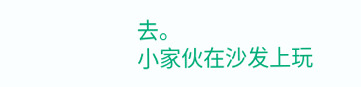去。
小家伙在沙发上玩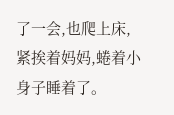了一会,也爬上床,紧挨着妈妈,蜷着小身子睡着了。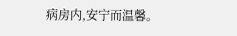病房内,安宁而温馨。